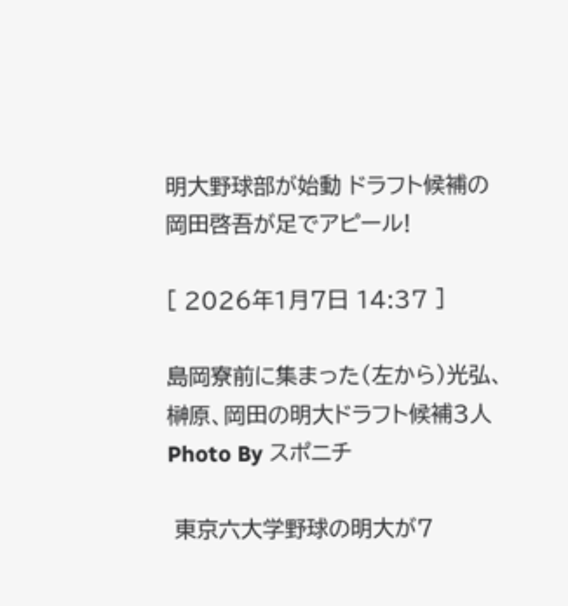明大野球部が始動 ドラフト候補の岡田啓吾が足でアピール!

[ 2026年1月7日 14:37 ]

島岡寮前に集まった(左から)光弘、榊原、岡田の明大ドラフト候補3人
Photo By スポニチ

 東京六大学野球の明大が7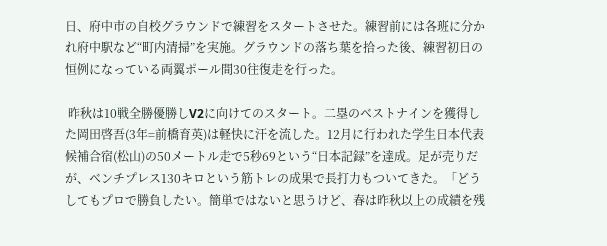日、府中市の自校グラウンドで練習をスタートさせた。練習前には各班に分かれ府中駅など“町内清掃”を実施。グラウンドの落ち葉を拾った後、練習初日の恒例になっている両翼ポール間30往復走を行った。

 昨秋は10戦全勝優勝しV2に向けてのスタート。二塁のベストナインを獲得した岡田啓吾(3年=前橋育英)は軽快に汗を流した。12月に行われた学生日本代表候補合宿(松山)の50メートル走で5秒69という“日本記録”を達成。足が売りだが、ベンチプレス130キロという筋トレの成果で長打力もついてきた。「どうしてもプロで勝負したい。簡単ではないと思うけど、春は昨秋以上の成績を残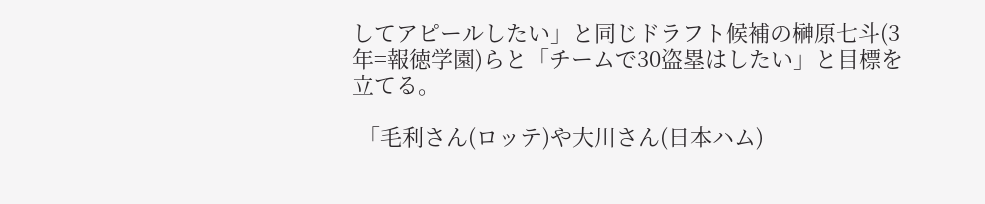してアピールしたい」と同じドラフト候補の榊原七斗(3年=報徳学園)らと「チームで30盗塁はしたい」と目標を立てる。

 「毛利さん(ロッテ)や大川さん(日本ハム)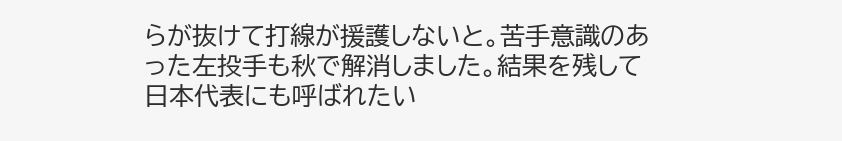らが抜けて打線が援護しないと。苦手意識のあった左投手も秋で解消しました。結果を残して日本代表にも呼ばれたい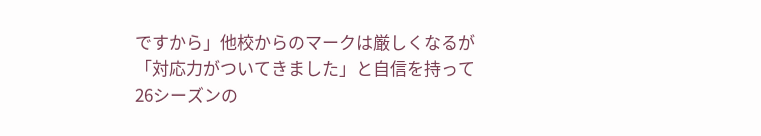ですから」他校からのマークは厳しくなるが「対応力がついてきました」と自信を持って26シーズンの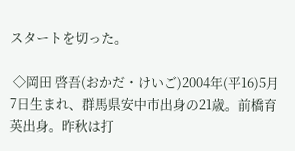スタートを切った。

 ◇岡田 啓吾(おかだ・けいご)2004年(平16)5月7日生まれ、群馬県安中市出身の21歳。前橋育英出身。昨秋は打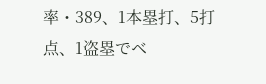率・389、1本塁打、5打点、1盗塁でベ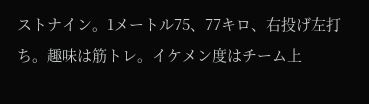ストナイン。1メートル75、77キロ、右投げ左打ち。趣味は筋トレ。イケメン度はチーム上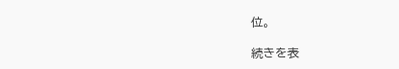位。

続きを表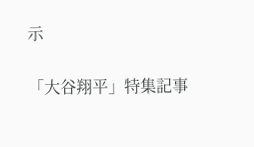示

「大谷翔平」特集記事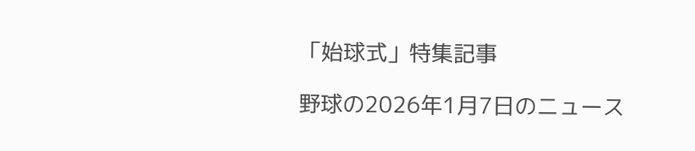「始球式」特集記事

野球の2026年1月7日のニュース